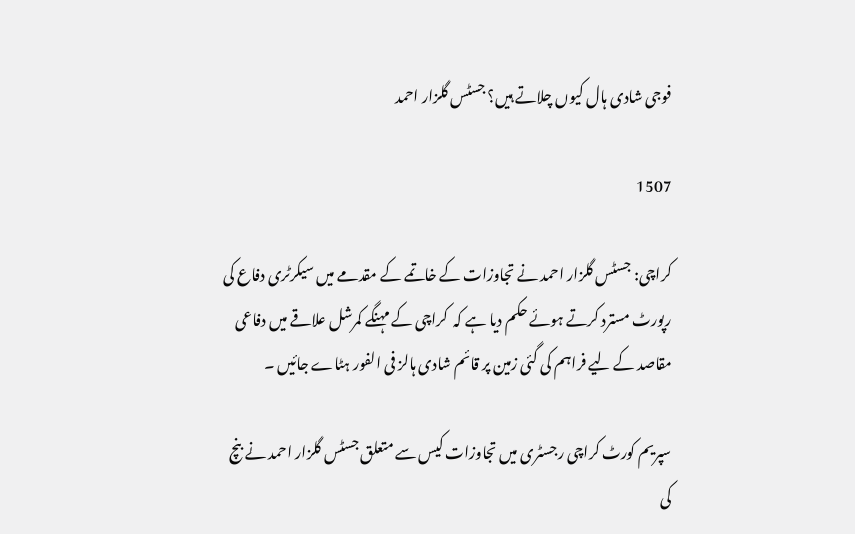فوجی شادی ہال کیوں چلاتے ہیں؟ جسٹس گلزار احمد

1507

کراچی: جسٹس گلزار احمد نے تجاوزات کے خاتمے کے مقدمے میں سیکرٹری دفاع کی رپورٹ مسترد کرتے ہوئے حکم دیا ہے کہ  کراچی کے مہنگے کمرشل علاقے میں دفاعی مقاصد کے لیے فراہم کی گئی زمین پر قائم شادی ہالز فی الفور ہٹاے جائیں ۔

سپریم کورٹ کراچی رجسٹری میں تجاوزات کیس سے متعلق جسٹس گلزار احمد نے بنچ کی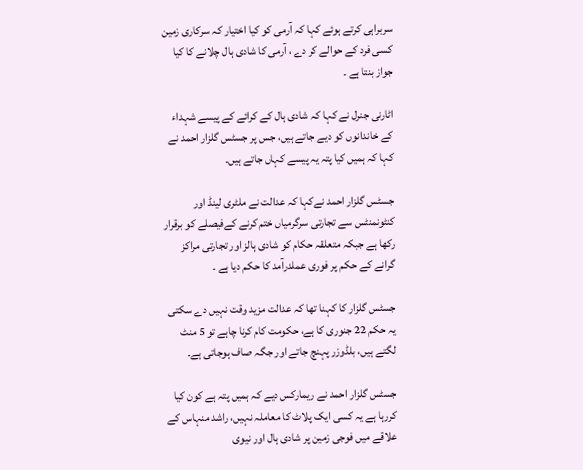سربراہی کرتے ہوئے کہا کہ آرمی کو کیا اختیار کہ سرکاری زمین کسی فرد کے حوالے کر دے ، آرمی کا شادی ہال چلانے کا کیا جواز بنتا ہے ۔

اٹارنی جنرل نے کہا کہ شادی ہال کے کرائے کے پیسے شہداء کے خاندانوں کو دیے جاتے ہیں، جس پر جسٹس گلزار احمد نے کہا کہ ہمیں کیا پتہ یہ پیسے کہاں جاتے ہیں۔

جسٹس گلزار احمد نےکہا کہ عدالت نے ملٹری لینڈ اور کنٹونمنٹس سے تجارتی سرگرمیاں ختم کرنے کےفیصلے کو برقرار رکھا ہے جبکہ متعلقہ حکام کو شادی ہالز اور تجارتی مراکز گرانے کے حکم پر فوری عملدرآمد کا حکم دیا ہے ۔

جسٹس گلزار کا کہنا تھا کہ عدالت مزید وقت نہیں دے سکتی یہ حکم 22 جنوری کا ہے، حکومت کام کرنا چاہے تو 5 منٹ لگتے ہیں، بلڈوزر پہنچ جاتے اور جگہ صاف ہوجاتی ہے۔

جسٹس گلزار احمد نے ریمارکس دیے کہ ہمیں پتہ ہے کون کیا کررہا ہے یہ کسی ایک پلاٹ کا معاملہ نہیں، راشد منہاس کے علاقے میں فوجی زمین پر شادی ہال اور نیوی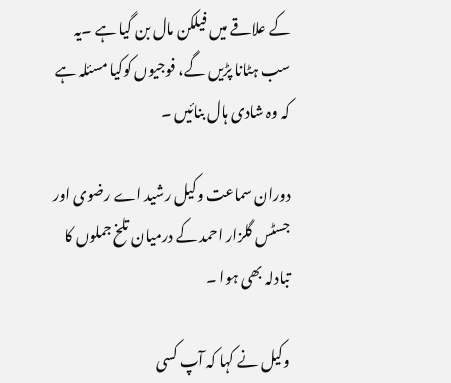کے علاقے میں فیلکن مال بن گیا ہے ۔یہ سب ہٹانا پڑیں گے، فوجیوں کوکیا مسئلہ ہے کہ وہ شادی ہال بنائیں ۔

دوران سماعت وکیل رشید اے رضوی اور جسٹس گلزار احمد کے درمیان تلخ جملوں کا تبادلہ بھی ہوا ۔

وکیل نے کہا کہ آپ کسی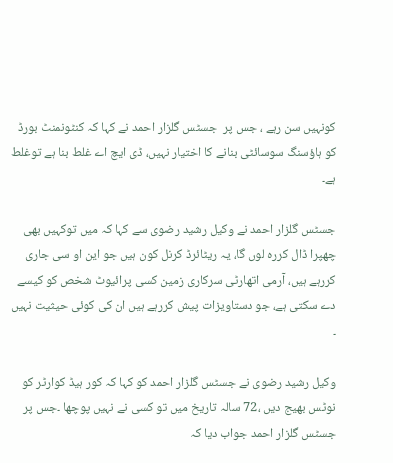کونہیں سن رہے ، جس پر  جسٹس گلزار احمد نے کہا کہ کنٹونمنٹ بورڈ کو ہاؤسنگ سوسائٹی بنانے کا اختیار نہیں، ڈی ایچ اے غلط بنا ہے توغلط ہے۔

جسٹس گلزار احمد نے وکیل رشید رضوی سے کہا کہ میں توکہیں بھی چھپرا ڈال کررہ لوں گا، یہ ریٹائرڈ کرنل کون ہیں جو این او سی جاری کررہے ہیں، آرمی اتھارٹی سرکاری زمین کسی پرائیوٹ شخص کو کیسے دے سکتی ہے، جو دستاویزات پیش کررہے ہیں ان کی کوئی حیثیت نہیں ۔

وکیل رشید رضوی نے جسٹس گلزار احمد کو کہا کہ کور ہیڈ کوارٹر کو نوٹس بھیج دیں ،72 سالہ تاریخ میں تو کسی نے نہیں پوچھا ۔جس پر جسٹس گلزار احمد جواب دیا کہ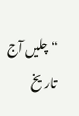“چلیں آج تاریخ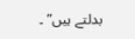بدلتے ہیں” ۔